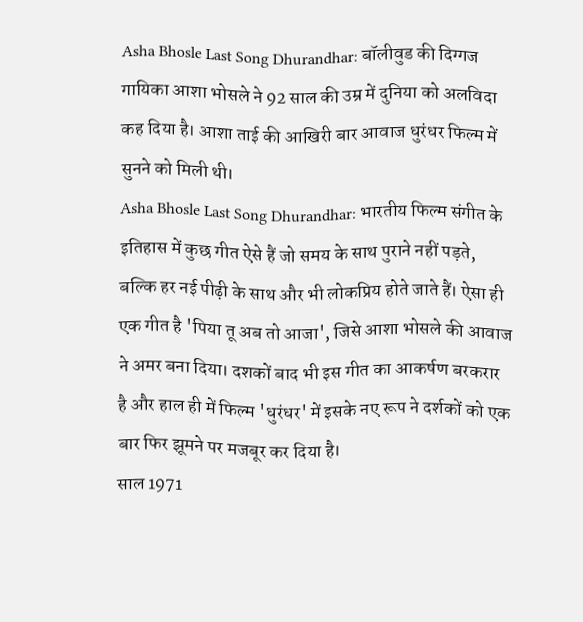Asha Bhosle Last Song Dhurandhar: बॉलीवुड की दिग्गज गायिका आशा भोसले ने 92 साल की उम्र में दुनिया को अलविदा कह दिया है। आशा ताई की आखिरी बार आवाज धुरंधर फिल्म में सुनने को मिली थी।
Asha Bhosle Last Song Dhurandhar: भारतीय फिल्म संगीत के इतिहास में कुछ गीत ऐसे हैं जो समय के साथ पुराने नहीं पड़ते, बल्कि हर नई पीढ़ी के साथ और भी लोकप्रिय होते जाते हैं। ऐसा ही एक गीत है 'पिया तू अब तो आजा', जिसे आशा भोसले की आवाज ने अमर बना दिया। दशकों बाद भी इस गीत का आकर्षण बरकरार है और हाल ही में फिल्म 'धुरंधर' में इसके नए रूप ने दर्शकों को एक बार फिर झूमने पर मजबूर कर दिया है।
साल 1971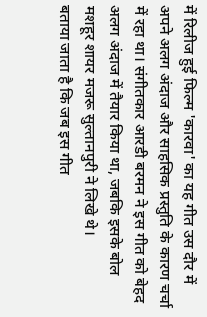में रिलीज हुई फिल्म 'कारवा' का यह गीत उस दौर में अपने अलग अंदाज और साहसिक प्रस्तुति के कारण चर्चा में रहा था। संगीतकार आरडी बरमन ने इस गीत को बेहद अलग अंदाज में तैयार किया था, जबकि इसके बोल मशहूर शायर मजरू सुल्तानपुरी ने लिखे थे।
बताया जाता है कि जब इस गीत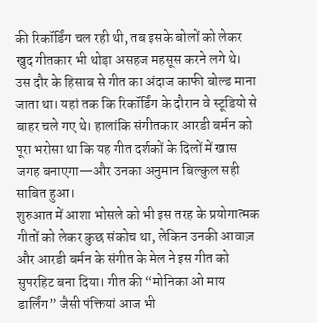की रिकॉर्डिंग चल रही थी, तब इसके बोलों को लेकर खुद गीतकार भी थोड़ा असहज महसूस करने लगे थे। उस दौर के हिसाब से गीत का अंदाज काफी बोल्ड माना जाता था। यहां तक कि रिकॉर्डिंग के दौरान वे स्टूडियो से बाहर चले गए थे। हालांकि संगीतकार आरडी बर्मन को पूरा भरोसा था कि यह गीत दर्शकों के दिलों में खास जगह बनाएगा—और उनका अनुमान बिल्कुल सही साबित हुआ।
शुरुआत में आशा भोसले को भी इस तरह के प्रयोगात्मक गीतों को लेकर कुछ संकोच था, लेकिन उनकी आवाज़ और आरडी बर्मन के संगीत के मेल ने इस गीत को सुपरहिट बना दिया। गीत की “मोनिका ओ माय डार्लिंग” जैसी पंक्तियां आज भी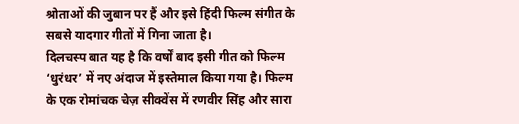श्रोताओं की जुबान पर हैं और इसे हिंदी फिल्म संगीत के सबसे यादगार गीतों में गिना जाता है।
दिलचस्प बात यह है कि वर्षों बाद इसी गीत को फिल्म ‘धुरंधर’ में नए अंदाज में इस्तेमाल किया गया है। फिल्म के एक रोमांचक चेज़ सीक्वेंस में रणवीर सिंह और सारा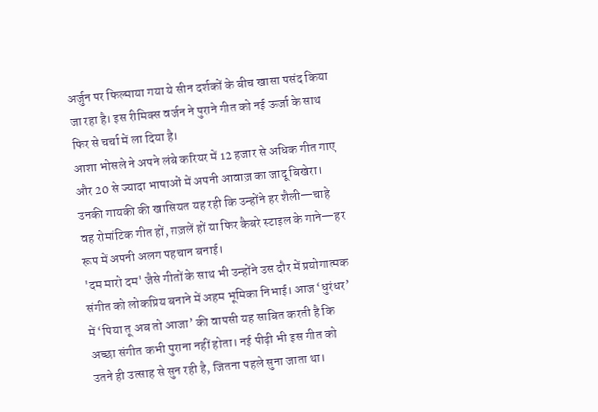अर्जुन पर फिल्माया गया ये सीन दर्शकों के बीच खासा पसंद किया जा रहा है। इस रीमिक्स वर्जन ने पुराने गीत को नई ऊर्जा के साथ फिर से चर्चा में ला दिया है।
आशा भोसले ने अपने लंबे करियर में 12 हजार से अधिक गीत गाए और 20 से ज्यादा भाषाओं में अपनी आवाज़ का जादू बिखेरा। उनकी गायकी की खासियत यह रही कि उन्होंने हर शैली—चाहे वह रोमांटिक गीत हों, ग़ज़लें हों या फिर कैबरे स्टाइल के गाने—हर रूप में अपनी अलग पहचान बनाई।
'दम मारो दम' जैसे गीतों के साथ भी उन्होंने उस दौर में प्रयोगात्मक संगीत को लोकप्रिय बनाने में अहम भूमिका निभाई। आज ‘धुरंधर’ में ‘पिया तू अब तो आजा’ की वापसी यह साबित करती है कि अच्छा संगीत कभी पुराना नहीं होता। नई पीढ़ी भी इस गीत को उतने ही उत्साह से सुन रही है, जितना पहले सुना जाता था।